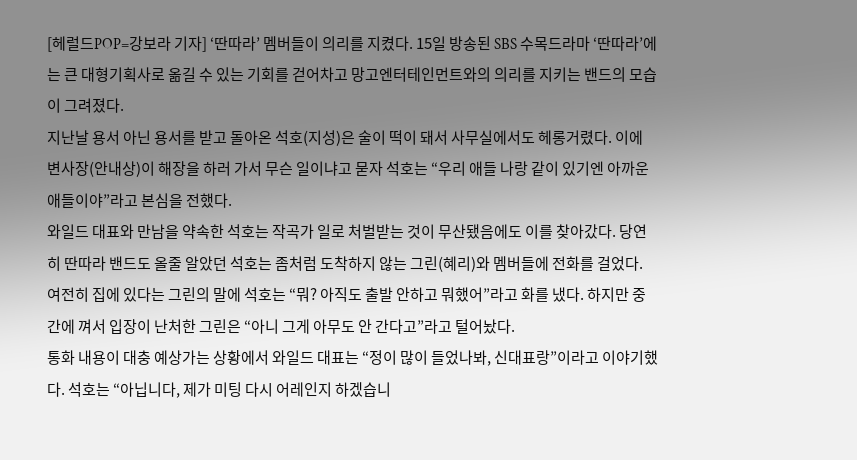[헤럴드POP=강보라 기자] ‘딴따라’ 멤버들이 의리를 지켰다. 15일 방송된 SBS 수목드라마 ‘딴따라’에는 큰 대형기획사로 옮길 수 있는 기회를 걷어차고 망고엔터테인먼트와의 의리를 지키는 밴드의 모습이 그려졌다.
지난날 용서 아닌 용서를 받고 돌아온 석호(지성)은 술이 떡이 돼서 사무실에서도 헤롱거렸다. 이에 변사장(안내상)이 해장을 하러 가서 무슨 일이냐고 묻자 석호는 “우리 애들 나랑 같이 있기엔 아까운 애들이야”라고 본심을 전했다.
와일드 대표와 만남을 약속한 석호는 작곡가 일로 처벌받는 것이 무산됐음에도 이를 찾아갔다. 당연히 딴따라 밴드도 올줄 알았던 석호는 좀처럼 도착하지 않는 그린(혜리)와 멤버들에 전화를 걸었다.
여전히 집에 있다는 그린의 말에 석호는 “뭐? 아직도 출발 안하고 뭐했어”라고 화를 냈다. 하지만 중간에 껴서 입장이 난처한 그린은 “아니 그게 아무도 안 간다고”라고 털어놨다.
통화 내용이 대충 예상가는 상황에서 와일드 대표는 “정이 많이 들었나봐, 신대표랑”이라고 이야기했다. 석호는 “아닙니다, 제가 미팅 다시 어레인지 하겠습니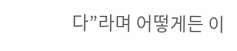다”라며 어떻게든 이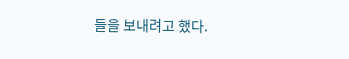들을 보내려고 했다.